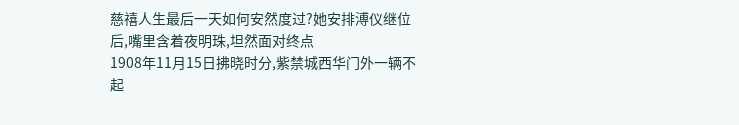慈禧人生最后一天如何安然度过?她安排溥仪继位后,嘴里含着夜明珠,坦然面对终点
1908年11月15日拂晓时分,紫禁城西华门外一辆不起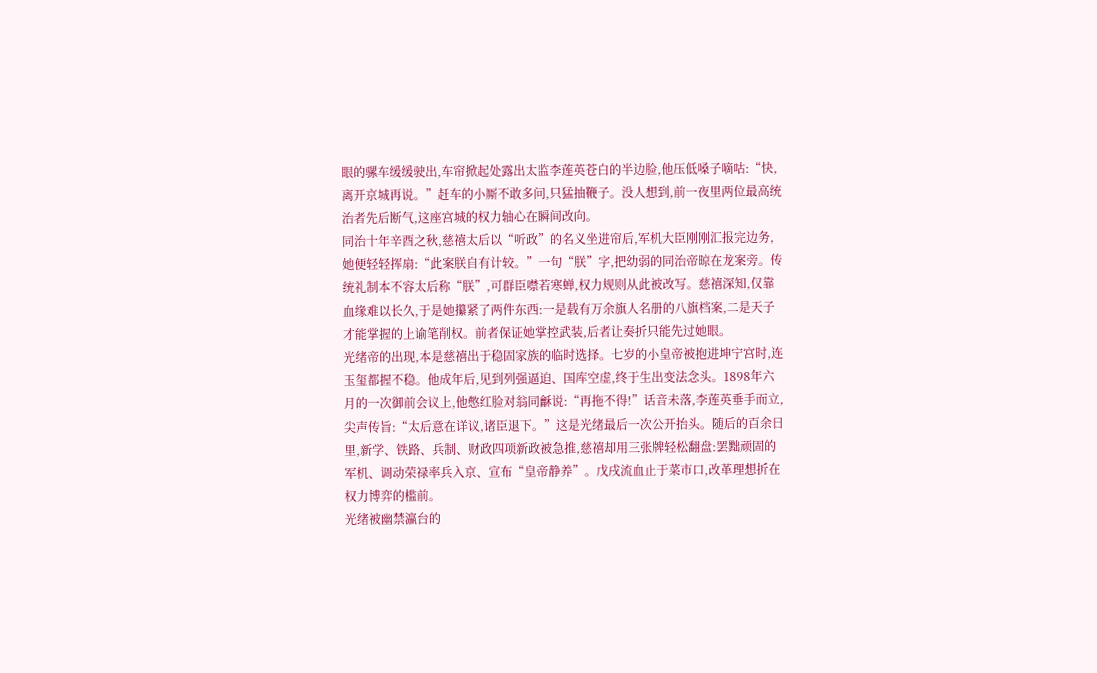眼的骡车缓缓驶出,车帘掀起处露出太监李莲英苍白的半边脸,他压低嗓子嘀咕:“快,离开京城再说。”赶车的小厮不敢多问,只猛抽鞭子。没人想到,前一夜里两位最高统治者先后断气,这座宫城的权力轴心在瞬间改向。
同治十年辛酉之秋,慈禧太后以“听政”的名义坐进帘后,军机大臣刚刚汇报完边务,她便轻轻挥扇:“此案朕自有计较。”一句“朕”字,把幼弱的同治帝晾在龙案旁。传统礼制本不容太后称“朕”,可群臣噤若寒蝉,权力规则从此被改写。慈禧深知,仅靠血缘难以长久,于是她攥紧了两件东西:一是载有万余旗人名册的八旗档案,二是天子才能掌握的上谕笔削权。前者保证她掌控武装,后者让奏折只能先过她眼。
光绪帝的出现,本是慈禧出于稳固家族的临时选择。七岁的小皇帝被抱进坤宁宫时,连玉玺都握不稳。他成年后,见到列强逼迫、国库空虚,终于生出变法念头。1898年六月的一次御前会议上,他憋红脸对翁同龢说:“再拖不得!”话音未落,李莲英垂手而立,尖声传旨:“太后意在详议,诸臣退下。”这是光绪最后一次公开抬头。随后的百余日里,新学、铁路、兵制、财政四项新政被急推,慈禧却用三张牌轻松翻盘:罢黜顽固的军机、调动荣禄率兵入京、宣布“皇帝静养”。戊戌流血止于菜市口,改革理想折在权力博弈的槛前。
光绪被幽禁瀛台的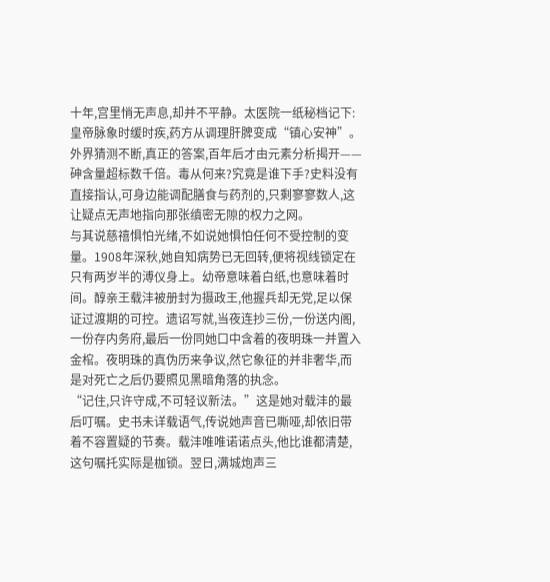十年,宫里悄无声息,却并不平静。太医院一纸秘档记下:皇帝脉象时缓时疾,药方从调理肝脾变成“镇心安神”。外界猜测不断,真正的答案,百年后才由元素分析揭开——砷含量超标数千倍。毒从何来?究竟是谁下手?史料没有直接指认,可身边能调配膳食与药剂的,只剩寥寥数人,这让疑点无声地指向那张缜密无隙的权力之网。
与其说慈禧惧怕光绪,不如说她惧怕任何不受控制的变量。1908年深秋,她自知病势已无回转,便将视线锁定在只有两岁半的溥仪身上。幼帝意味着白纸,也意味着时间。醇亲王载沣被册封为摄政王,他握兵却无党,足以保证过渡期的可控。遗诏写就,当夜连抄三份,一份送内阁,一份存内务府,最后一份同她口中含着的夜明珠一并置入金棺。夜明珠的真伪历来争议,然它象征的并非奢华,而是对死亡之后仍要照见黑暗角落的执念。
“记住,只许守成,不可轻议新法。”这是她对载沣的最后叮嘱。史书未详载语气,传说她声音已嘶哑,却依旧带着不容置疑的节奏。载沣唯唯诺诺点头,他比谁都清楚,这句嘱托实际是枷锁。翌日,满城炮声三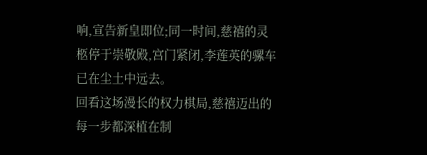响,宣告新皇即位;同一时间,慈禧的灵柩停于崇敬殿,宫门紧闭,李莲英的骡车已在尘土中远去。
回看这场漫长的权力棋局,慈禧迈出的每一步都深植在制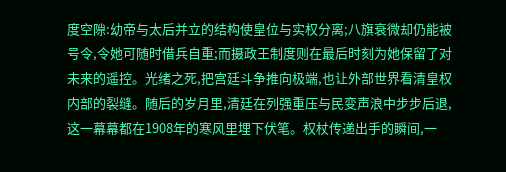度空隙:幼帝与太后并立的结构使皇位与实权分离;八旗衰微却仍能被号令,令她可随时借兵自重;而摄政王制度则在最后时刻为她保留了对未来的遥控。光绪之死,把宫廷斗争推向极端,也让外部世界看清皇权内部的裂缝。随后的岁月里,清廷在列强重压与民变声浪中步步后退,这一幕幕都在1908年的寒风里埋下伏笔。权杖传递出手的瞬间,一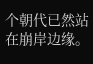个朝代已然站在崩岸边缘。